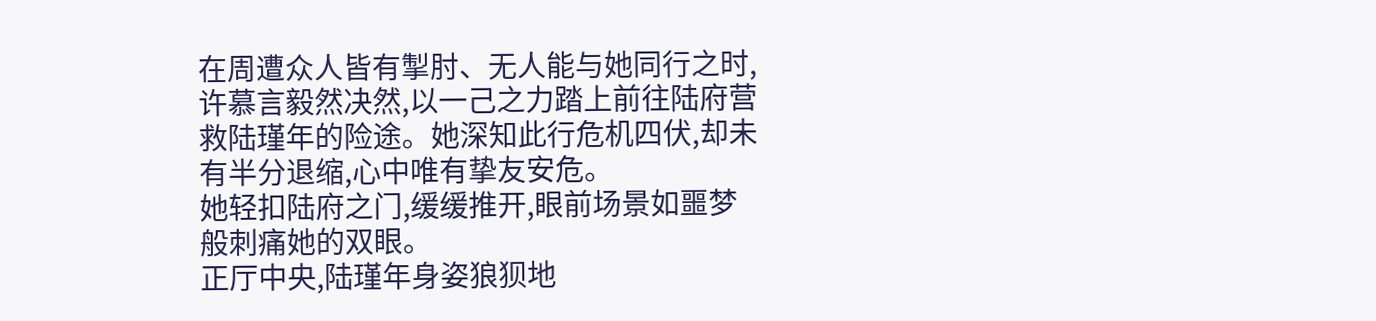在周遭众人皆有掣肘、无人能与她同行之时,许慕言毅然决然,以一己之力踏上前往陆府营救陆瑾年的险途。她深知此行危机四伏,却未有半分退缩,心中唯有挚友安危。
她轻扣陆府之门,缓缓推开,眼前场景如噩梦般刺痛她的双眼。
正厅中央,陆瑾年身姿狼狈地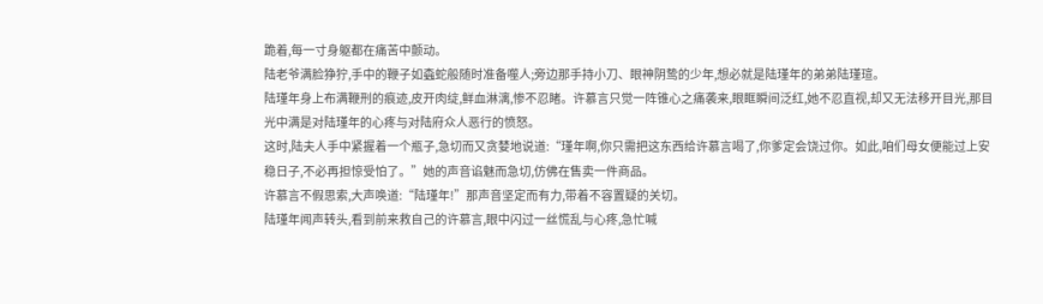跪着,每一寸身躯都在痛苦中颤动。
陆老爷满脸狰狞,手中的鞭子如螙蛇般随时准备噬人;旁边那手持小刀、眼神阴鸷的少年,想必就是陆瑾年的弟弟陆瑾瑄。
陆瑾年身上布满鞭刑的痕迹,皮开肉绽,鲜血淋漓,惨不忍睹。许慕言只觉一阵锥心之痛袭来,眼眶瞬间泛红,她不忍直视,却又无法移开目光,那目光中满是对陆瑾年的心疼与对陆府众人恶行的愤怒。
这时,陆夫人手中紧握着一个瓶子,急切而又贪婪地说道:“瑾年啊,你只需把这东西给许慕言喝了,你爹定会饶过你。如此,咱们母女便能过上安稳日子,不必再担惊受怕了。”她的声音谄魅而急切,仿佛在售卖一件商品。
许慕言不假思索,大声唤道:“陆瑾年!”那声音坚定而有力,带着不容置疑的关切。
陆瑾年闻声转头,看到前来救自己的许慕言,眼中闪过一丝慌乱与心疼,急忙喊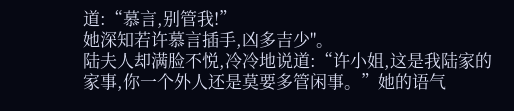道:“慕言,别管我!”
她深知若许慕言插手,凶多吉少"。
陆夫人却满脸不悦,冷冷地说道:“许小姐,这是我陆家的家事,你一个外人还是莫要多管闲事。”她的语气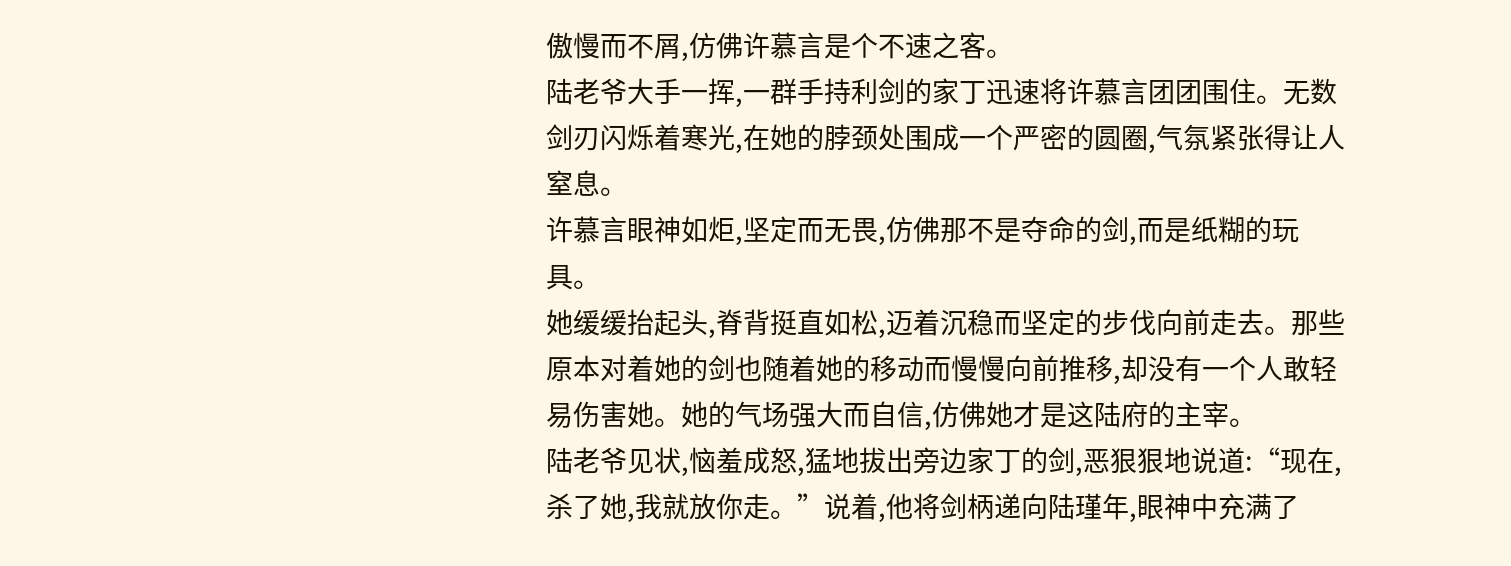傲慢而不屑,仿佛许慕言是个不速之客。
陆老爷大手一挥,一群手持利剑的家丁迅速将许慕言团团围住。无数剑刃闪烁着寒光,在她的脖颈处围成一个严密的圆圈,气氛紧张得让人窒息。
许慕言眼神如炬,坚定而无畏,仿佛那不是夺命的剑,而是纸糊的玩具。
她缓缓抬起头,脊背挺直如松,迈着沉稳而坚定的步伐向前走去。那些原本对着她的剑也随着她的移动而慢慢向前推移,却没有一个人敢轻易伤害她。她的气场强大而自信,仿佛她才是这陆府的主宰。
陆老爷见状,恼羞成怒,猛地拔出旁边家丁的剑,恶狠狠地说道:“现在,杀了她,我就放你走。”说着,他将剑柄递向陆瑾年,眼神中充满了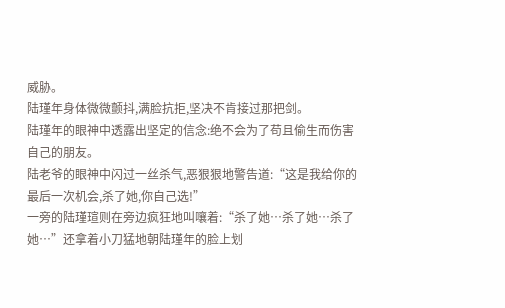威胁。
陆瑾年身体微微颤抖,满脸抗拒,坚决不肯接过那把剑。
陆瑾年的眼神中透露出坚定的信念:绝不会为了苟且偷生而伤害自己的朋友。
陆老爷的眼神中闪过一丝杀气,恶狠狠地警告道:“这是我给你的最后一次机会,杀了她,你自己选!”
一旁的陆瑾瑄则在旁边疯狂地叫嚷着:“杀了她…杀了她…杀了她…”还拿着小刀猛地朝陆瑾年的脸上划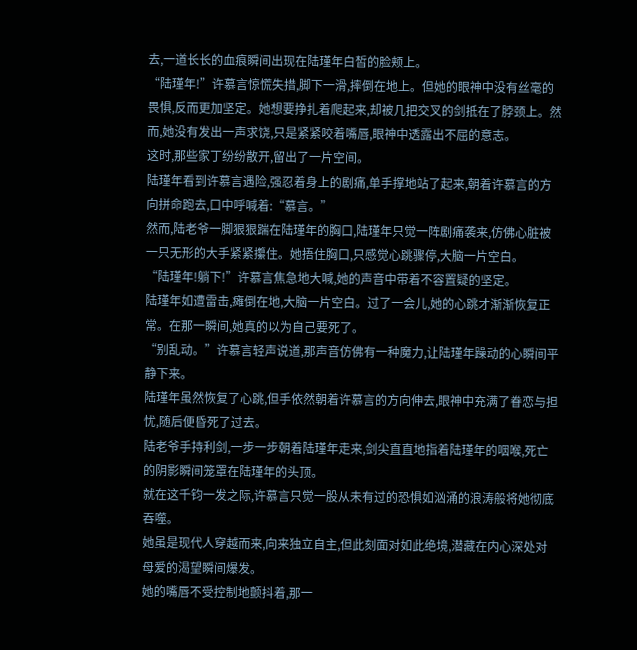去,一道长长的血痕瞬间出现在陆瑾年白皙的脸颊上。
“陆瑾年!”许慕言惊慌失措,脚下一滑,摔倒在地上。但她的眼神中没有丝毫的畏惧,反而更加坚定。她想要挣扎着爬起来,却被几把交叉的剑抵在了脖颈上。然而,她没有发出一声求饶,只是紧紧咬着嘴唇,眼神中透露出不屈的意志。
这时,那些家丁纷纷散开,留出了一片空间。
陆瑾年看到许慕言遇险,强忍着身上的剧痛,单手撑地站了起来,朝着许慕言的方向拼命跑去,口中呼喊着:“慕言。”
然而,陆老爷一脚狠狠踹在陆瑾年的胸口,陆瑾年只觉一阵剧痛袭来,仿佛心脏被一只无形的大手紧紧攥住。她捂住胸口,只感觉心跳骤停,大脑一片空白。
“陆瑾年!躺下!”许慕言焦急地大喊,她的声音中带着不容置疑的坚定。
陆瑾年如遭雷击,瘫倒在地,大脑一片空白。过了一会儿,她的心跳才渐渐恢复正常。在那一瞬间,她真的以为自己要死了。
“别乱动。”许慕言轻声说道,那声音仿佛有一种魔力,让陆瑾年躁动的心瞬间平静下来。
陆瑾年虽然恢复了心跳,但手依然朝着许慕言的方向伸去,眼神中充满了眷恋与担忧,随后便昏死了过去。
陆老爷手持利剑,一步一步朝着陆瑾年走来,剑尖直直地指着陆瑾年的咽喉,死亡的阴影瞬间笼罩在陆瑾年的头顶。
就在这千钧一发之际,许慕言只觉一股从未有过的恐惧如汹涌的浪涛般将她彻底吞噬。
她虽是现代人穿越而来,向来独立自主,但此刻面对如此绝境,潜藏在内心深处对母爱的渴望瞬间爆发。
她的嘴唇不受控制地颤抖着,那一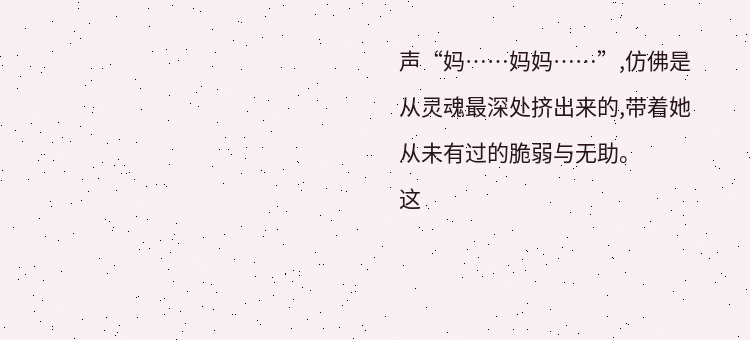声“妈……妈妈……”,仿佛是从灵魂最深处挤出来的,带着她从未有过的脆弱与无助。
这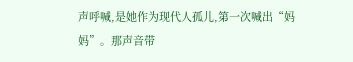声呼喊,是她作为现代人孤儿,第一次喊出“妈妈”。那声音带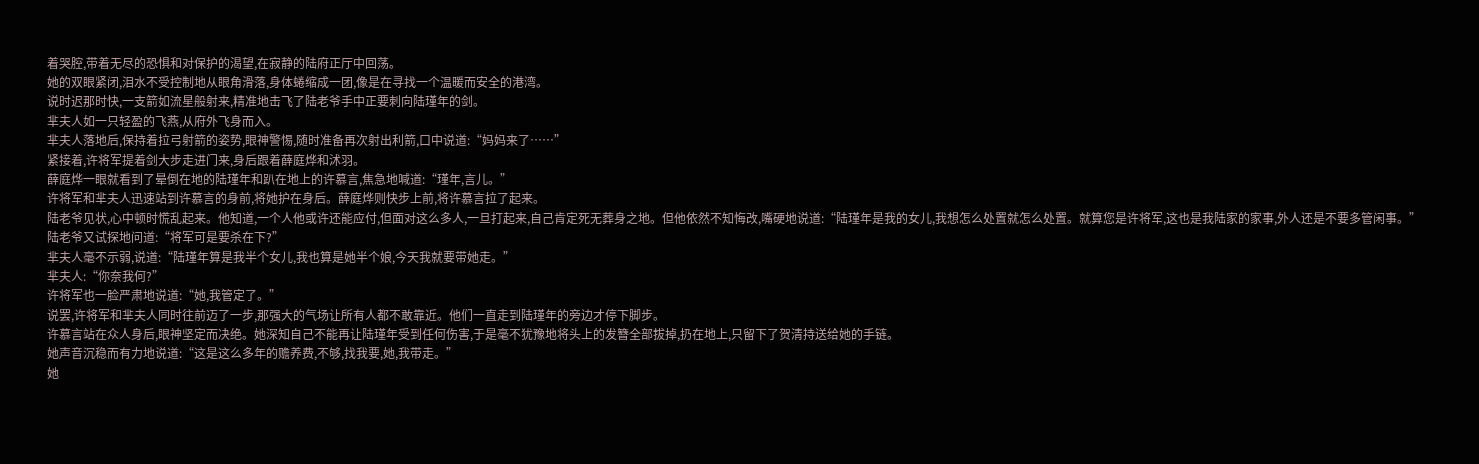着哭腔,带着无尽的恐惧和对保护的渴望,在寂静的陆府正厅中回荡。
她的双眼紧闭,泪水不受控制地从眼角滑落,身体蜷缩成一团,像是在寻找一个温暖而安全的港湾。
说时迟那时快,一支箭如流星般射来,精准地击飞了陆老爷手中正要刺向陆瑾年的剑。
芈夫人如一只轻盈的飞燕,从府外飞身而入。
芈夫人落地后,保持着拉弓射箭的姿势,眼神警惕,随时准备再次射出利箭,口中说道:“妈妈来了……”
紧接着,许将军提着剑大步走进门来,身后跟着薛庭烨和沭羽。
薛庭烨一眼就看到了晕倒在地的陆瑾年和趴在地上的许慕言,焦急地喊道:“瑾年,言儿。”
许将军和芈夫人迅速站到许慕言的身前,将她护在身后。薛庭烨则快步上前,将许慕言拉了起来。
陆老爷见状,心中顿时慌乱起来。他知道,一个人他或许还能应付,但面对这么多人,一旦打起来,自己肯定死无葬身之地。但他依然不知悔改,嘴硬地说道:“陆瑾年是我的女儿,我想怎么处置就怎么处置。就算您是许将军,这也是我陆家的家事,外人还是不要多管闲事。”
陆老爷又试探地问道:“将军可是要杀在下?”
芈夫人毫不示弱,说道:“陆瑾年算是我半个女儿,我也算是她半个娘,今天我就要带她走。”
芈夫人:“你奈我何?”
许将军也一脸严肃地说道:“她,我管定了。”
说罢,许将军和芈夫人同时往前迈了一步,那强大的气场让所有人都不敢靠近。他们一直走到陆瑾年的旁边才停下脚步。
许慕言站在众人身后,眼神坚定而决绝。她深知自己不能再让陆瑾年受到任何伤害,于是毫不犹豫地将头上的发簪全部拔掉,扔在地上,只留下了贺清持送给她的手链。
她声音沉稳而有力地说道:“这是这么多年的赡养费,不够,找我要,她,我带走。”
她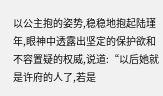以公主抱的姿势,稳稳地抱起陆瑾年,眼神中透露出坚定的保护欲和不容置疑的权威,说道:“以后她就是许府的人了,若是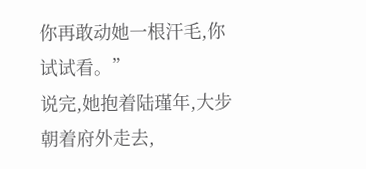你再敢动她一根汗毛,你试试看。”
说完,她抱着陆瑾年,大步朝着府外走去,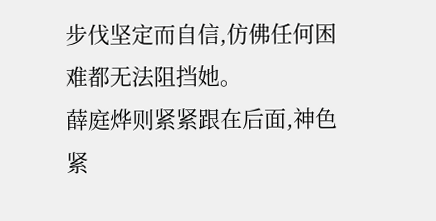步伐坚定而自信,仿佛任何困难都无法阻挡她。
薛庭烨则紧紧跟在后面,神色紧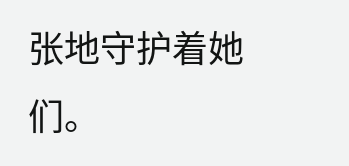张地守护着她们。